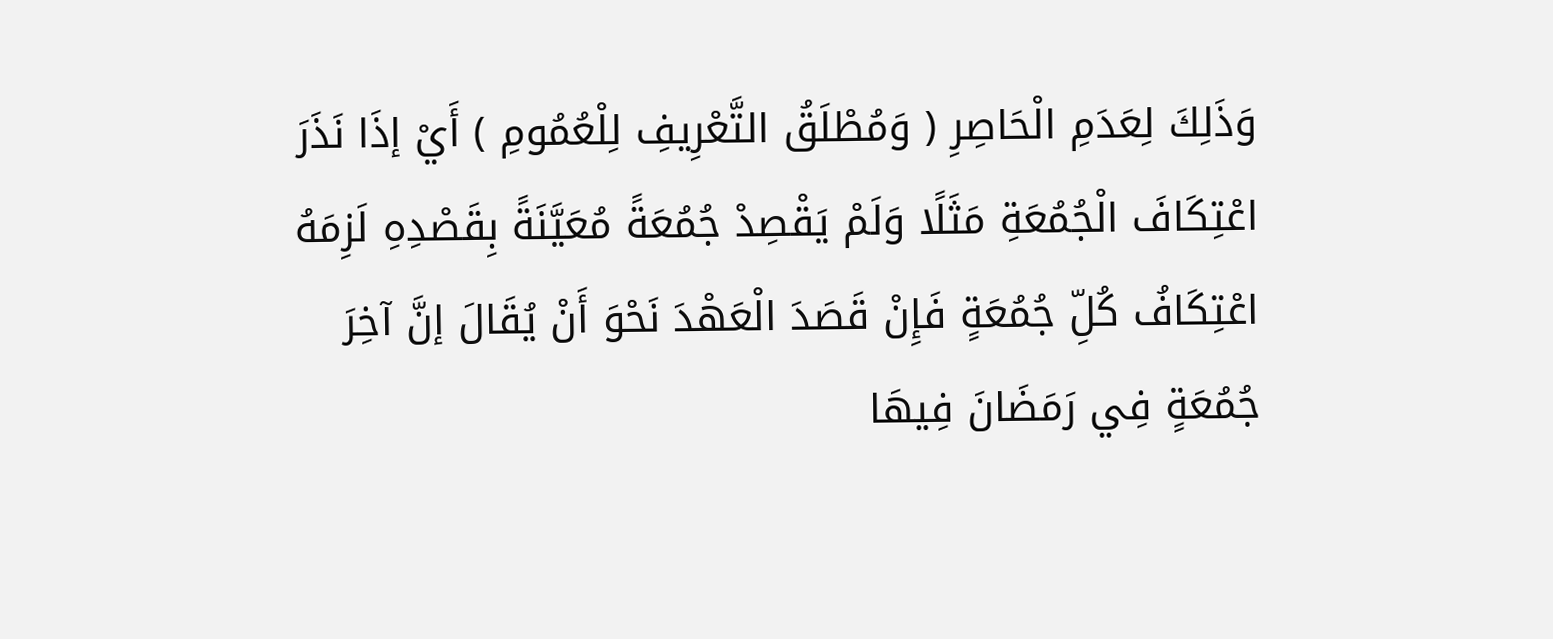وَذَلِكَ لِعَدَمِ الْحَاصِرِ ( وَمُطْلَقُ التَّعْرِيفِ لِلْعُمُومِ ) أَيْ إذَا نَذَرَ اعْتِكَافَ الْجُمُعَةِ مَثَلًا وَلَمْ يَقْصِدْ جُمُعَةً مُعَيَّنَةً بِقَصْدِهِ لَزِمَهُ اعْتِكَافُ كُلِّ جُمُعَةٍ فَإِنْ قَصَدَ الْعَهْدَ نَحْوَ أَنْ يُقَالَ إنَّ آخِرَ جُمُعَةٍ فِي رَمَضَانَ فِيهَا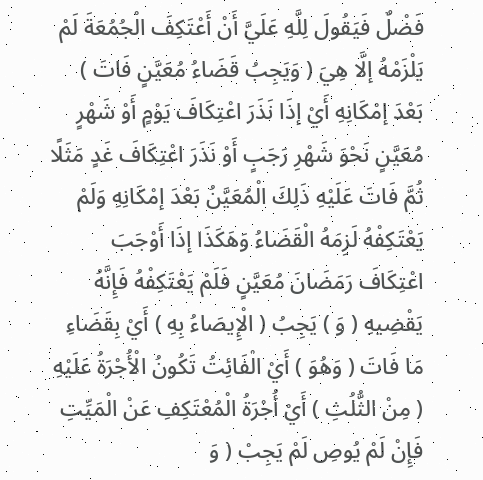فَضْلٌ فَيَقُولَ لِلَّهِ عَلَيَّ أَنْ أَعْتَكِفَ الْجُمُعَةَ لَمْ يَلْزَمْهُ إلَّا هِيَ ( وَيَجِبُ قَضَاءُ مُعَيَّنٍ فَاتَ ) بَعْدَ إمْكَانِهِ أَيْ إذَا نَذَرَ اعْتِكَافَ يَوْمٍ أَوْ شَهْرٍ مُعَيَّنٍ نَحْوَ شَهْرِ رَجَبٍ أَوْ نَذَرَ اعْتِكَافَ غَدٍ مَثَلًا ثُمَّ فَاتَ عَلَيْهِ ذَلِكَ الْمُعَيَّنُ بَعْدَ إمْكَانِهِ وَلَمْ يَعْتَكِفْهُ لَزِمَهُ الْقَضَاءُ وَهَكَذَا إذَا أَوْجَبَ اعْتِكَافَ رَمَضَانَ مُعَيَّنٍ فَلَمْ يَعْتَكِفْهُ فَإِنَّهُ يَقْضِيهِ ( وَ ) يَجِبُ ( الْإِيصَاءُ بِهِ ) أَيْ بِقَضَاءِ مَا فَاتَ ( وَهُوَ ) أَيْ الْفَائِتُ تَكُونُ الْأُجْرَةُ عَلَيْهِ ( مِنْ الثُّلُثِ ) أَيْ أُجْرَةُ الْمُعْتَكِفِ عَنْ الْمَيِّتِ فَإِنْ لَمْ يُوصِ لَمْ يَجِبْ ( وَ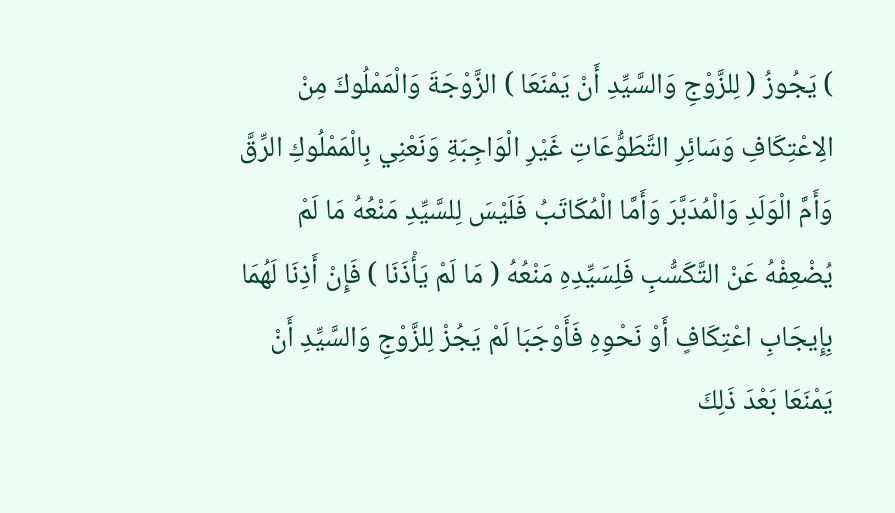) يَجُوزُ ( لِلزَّوْجِ وَالسَّيِّدِ أَنْ يَمْنَعَا ) الزَّوْجَةَ وَالْمَمْلُوكَ مِنْ الِاعْتِكَافِ وَسَائِرِ التَّطَوُّعَاتِ غَيْرِ الْوَاجِبَةِ وَنَعْنِي بِالْمَمْلُوكِ الرِّقَّ وَأَمَّ الْوَلَدِ وَالْمُدَبَّرَ وَأَمَّا الْمُكَاتَبُ فَلَيْسَ لِلسَّيِّدِ مَنْعُهُ مَا لَمْ يُضْعِفْهُ عَنْ التَّكَسُّبِ فَلِسَيِّدِهِ مَنْعُهُ ( مَا لَمْ يَأْذَنَا ) فَإِنْ أَذِنَا لَهُمَا بِإِيجَابِ اعْتِكَافٍ أَوْ نَحْوِهِ فَأَوْجَبَا لَمْ يَجُزْ لِلزَّوْجِ وَالسَّيِّدِ أَنْ يَمْنَعَا بَعْدَ ذَلِكَ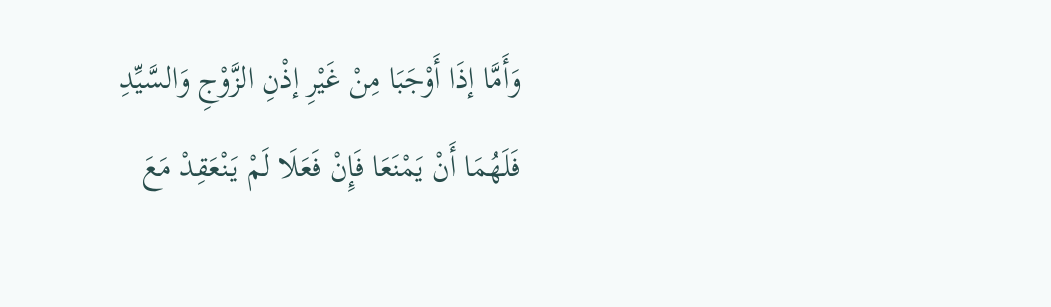وَأَمَّا إذَا أَوْجَبَا مِنْ غَيْرِ إذْنِ الزَّوْجِ وَالسَّيِّدِ فَلَهُمَا أَنْ يَمْنَعَا فَإِنْ فَعَلَا لَمْ يَنْعَقِدْ مَعَ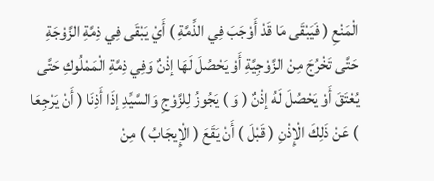الْمَنْعِ ( فَيَبْقَى مَا قَدْ أَوْجَبَ فِي الذِّمَّةِ ) أَيْ يَبْقَى فِي ذِمَّةِ الزَّوْجَةِ حَتَّى تَخْرُجَ مِنْ الزَّوْجِيَّةِ أَوْ يَحْصُلَ لَهَا إذْنٌ وَفِي ذِمَّةِ الْمَمْلُوكِ حَتَّى يُعْتَقَ أَوْ يَحْصُلَ لَهُ إذْنٌ ( وَ ) يَجُوزُ لِلزَّوْجِ وَالسَّيِّدِ إذَا أَذِنَا ( أَنْ يَرْجِعَا ) عَنْ ذَلِكَ الْإِذْنِ ( قَبْلَ ) أَنْ يَقَعَ ( الْإِيجَابُ ) مِنْ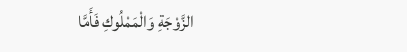الزَّوْجَةِ وَالْمَمْلُوكِ فَأَمَّا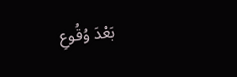بَعْدَ وُقُوعِ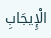الْإِيجَابِ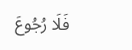فَلَا رُجُوعَ